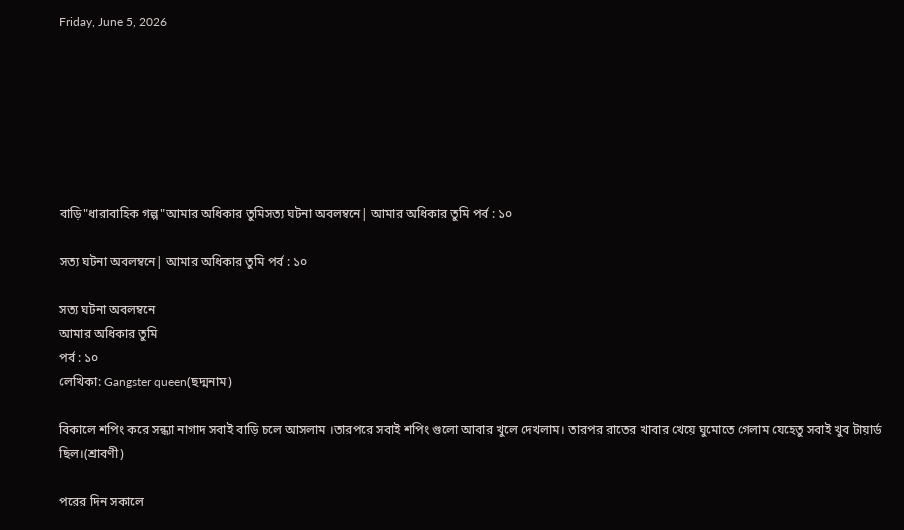Friday, June 5, 2026







বাড়ি"ধারাবাহিক গল্প"আমার অধিকার তুমিসত্য ঘটনা অবলম্বনে| আমার অধিকার তুমি পর্ব : ১০

সত্য ঘটনা অবলম্বনে| আমার অধিকার তুমি পর্ব : ১০

সত্য ঘটনা অবলম্বনে
আমার অধিকার তুমি
পর্ব : ১০
লেখিকা: Gangster queen(ছদ্মনাম)

বিকালে শপিং করে সন্ধ্যা নাগাদ সবাই বাড়ি চলে আসলাম ।তারপরে সবাই শপিং গুলো আবার খুলে দেখলাম। তারপর রাতের খাবার খেয়ে ঘুমোতে গেলাম যেহেতু সবাই খুব টায়ার্ড ছিল।(শ্রাবণী)

পরের দিন সকালে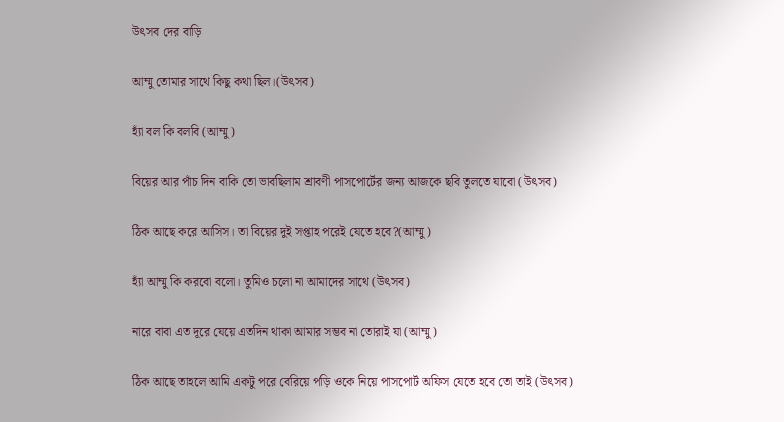উৎসব দের বাড়ি

আম্মু তোমার সাথে কিছু কথা ছিল।(উৎসব)

হ্যাঁ বল কি বলবি (আম্মু)

বিয়ের আর পাঁচ দিন বাকি তো ভাবছিলাম শ্রাবণী পাসপোর্টের জন্য আজকে ছবি তুলতে যাবো (উৎসব)

ঠিক আছে করে আসিস। তা বিয়ের দুই সপ্তাহ পরেই যেতে হবে?(আম্মু)

হ্যাঁ আম্মু কি করবো বলো। তুমিও চলো না আমাদের সাথে (উৎসব)

নারে বাবা এত দূরে যেয়ে এতদিন থাকা আমার সম্ভব না তোরাই যা (আম্মু)

ঠিক আছে তাহলে আমি একটু পরে বেরিয়ে পড়ি ওকে নিয়ে পাসপোর্ট অফিস যেতে হবে তো তাই (উৎসব)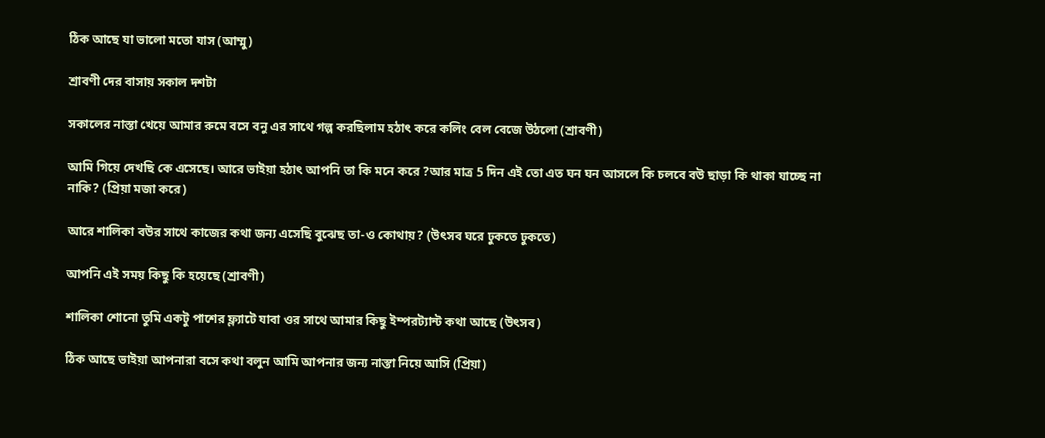ঠিক আছে যা ভালো মতো যাস (আম্মু)

শ্রাবণী দের বাসায় সকাল দশটা

সকালের নাস্তা খেয়ে আমার রুমে বসে বনু এর সাথে গল্প করছিলাম হঠাৎ করে কলিং বেল বেজে উঠলো (শ্রাবণী)

আমি গিয়ে দেখছি কে এসেছে। আরে ভাইয়া হঠাৎ আপনি তা কি মনে করে ?আর মাত্র 5 দিন এই তো এত ঘন ঘন আসলে কি চলবে বউ ছাড়া কি থাকা যাচ্ছে না নাকি? (প্রিয়া মজা করে)

আরে শালিকা বউর সাথে কাজের কথা জন্য এসেছি বুঝেছ তা-ও কোথায়? (উৎসব ঘরে ঢুকতে ঢুকতে)

আপনি এই সময় কিছু কি হয়েছে (শ্রাবণী)

শালিকা শোনো তুমি একটু পাশের ফ্ল্যাটে যাবা ওর সাথে আমার কিছু ইম্পরট্যান্ট কথা আছে (উৎসব)

ঠিক আছে ভাইয়া আপনারা বসে কথা বলুন আমি আপনার জন্য নাস্তা নিয়ে আসি (প্রিয়া)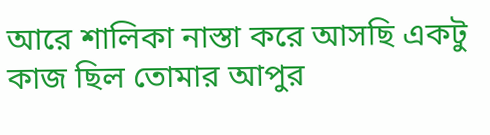আরে শালিকা নাস্তা করে আসছি একটু কাজ ছিল তোমার আপুর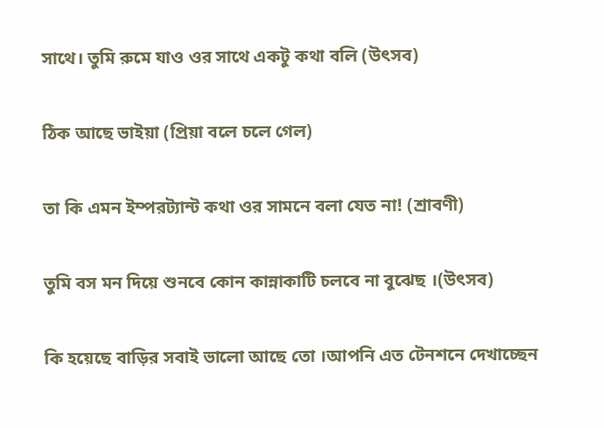সাথে। তুমি রুমে যাও ওর সাথে একটু কথা বলি (উৎসব)

ঠিক আছে ভাইয়া (প্রিয়া বলে চলে গেল)

তা কি এমন ইম্পরট্যান্ট কথা ওর সামনে বলা যেত না! (শ্রাবণী)

তুমি বস মন দিয়ে শুনবে কোন কান্নাকাটি চলবে না বুঝেছ ।(উৎসব)

কি হয়েছে বাড়ির সবাই ভালো আছে তো ।আপনি এত টেনশনে দেখাচ্ছেন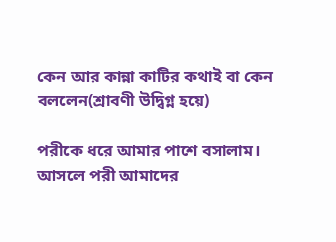কেন আর কান্না কাটির কথাই বা কেন বললেন(শ্রাবণী উদ্বিগ্ন হয়ে)

পরীকে ধরে আমার পাশে বসালাম। আসলে পরী আমাদের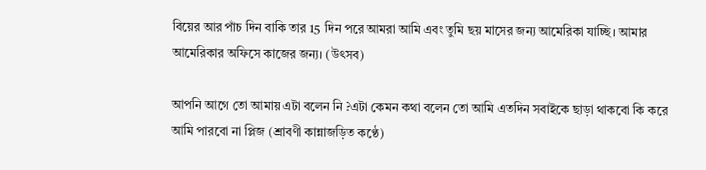বিয়ের আর পাঁচ দিন বাকি তার 15 দিন পরে আমরা আমি এবং তুমি ছয় মাসের জন্য আমেরিকা যাচ্ছি। আমার আমেরিকার অফিসে কাজের জন্য। (উৎসব)

আপনি আগে তো আমায় এটা বলেন নি ?এটা কেমন কথা বলেন তো আমি এতদিন সবাইকে ছাড়া থাকবো কি করে আমি পারবো না প্লিজ (শ্রাবণী কান্নাজড়িত কণ্ঠে)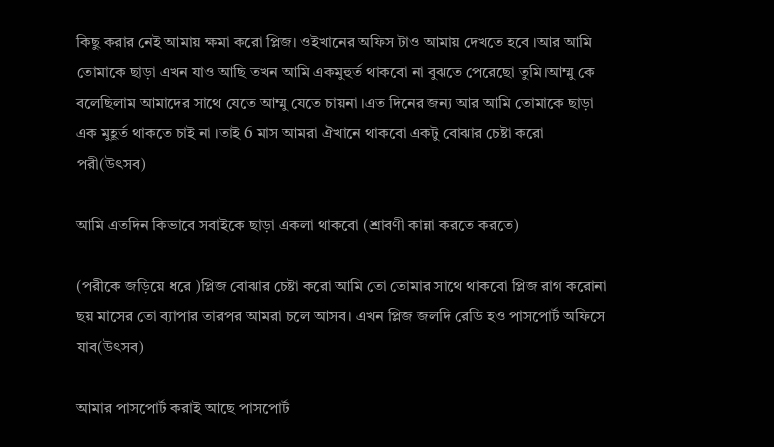কিছু করার নেই আমায় ক্ষমা করো প্লিজ। ওইখানের অফিস টাও আমায় দেখতে হবে ।আর আমি তোমাকে ছাড়া এখন যাও আছি তখন আমি একমুহুর্ত থাকবো না বুঝতে পেরেছো তুমি।আম্মু কে বলেছিলাম আমাদের সাথে যেতে আম্মু যেতে চায়না ।এত দিনের জন্য আর আমি তোমাকে ছাড়া এক মুহূর্ত থাকতে চাই না ।তাই 6 মাস আমরা ঐখানে থাকবো একটু বোঝার চেষ্টা করো পরী(উৎসব)

আমি এতদিন কিভাবে সবাইকে ছাড়া একলা থাকবো (শ্রাবণী কান্না করতে করতে)

(পরীকে জড়িয়ে ধরে )প্লিজ বোঝার চেষ্টা করো আমি তো তোমার সাথে থাকবো প্লিজ রাগ করোনা ছয় মাসের তো ব্যাপার তারপর আমরা চলে আসব। এখন প্লিজ জলদি রেডি হও পাসপোর্ট অফিসে যাব(উৎসব)

আমার পাসপোর্ট করাই আছে পাসপোর্ট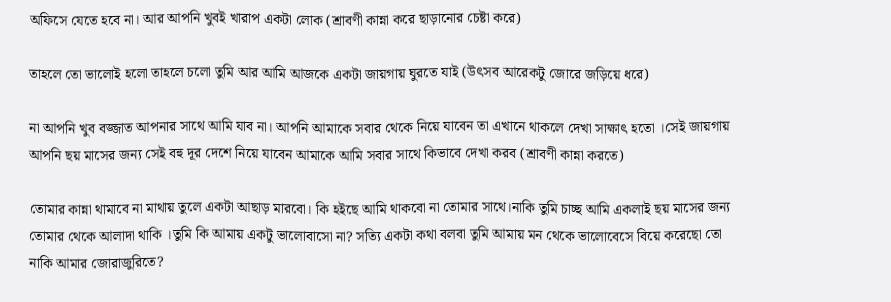অফিসে যেতে হবে না। আর আপনি খুবই খারাপ একটা লোক (শ্রাবণী কান্না করে ছাড়ানোর চেষ্টা করে)

তাহলে তো ভালোই হলো তাহলে চলো তুমি আর আমি আজকে একটা জায়গায় ঘুরতে যাই (উৎসব আরেকটু জোরে জড়িয়ে ধরে)

না আপনি খুব বজ্জাত আপনার সাথে আমি যাব না। আপনি আমাকে সবার থেকে নিয়ে যাবেন তা এখানে থাকলে দেখা সাক্ষাৎ হতো ।সেই জায়গায় আপনি ছয় মাসের জন্য সেই বহু দূর দেশে নিয়ে যাবেন আমাকে আমি সবার সাথে কিভাবে দেখা করব (শ্রাবণী কান্না করতে)

তোমার কান্না থামাবে না মাথায় তুলে একটা আছাড় মারবো। কি হইছে আমি থাকবো না তোমার সাথে।নাকি তুমি চাচ্ছ আমি একলাই ছয় মাসের জন্য তোমার থেকে আলাদা থাকি ।তুমি কি আমায় একটু ভালোবাসো না? সত্যি একটা কথা বলবা তুমি আমায় মন থেকে ভালোবেসে বিয়ে করেছো তো নাকি আমার জোরাজুরিতে?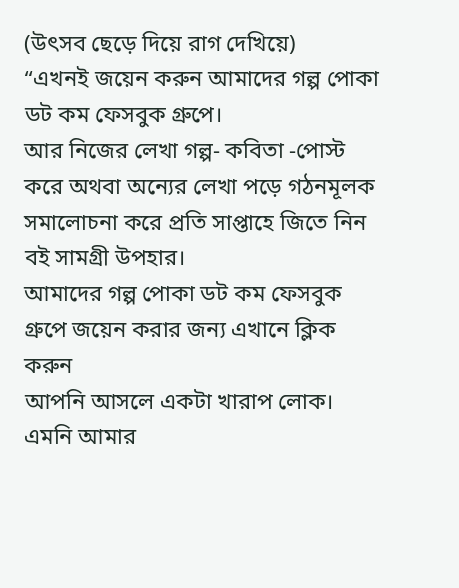(উৎসব ছেড়ে দিয়ে রাগ দেখিয়ে)
“এখনই জয়েন করুন আমাদের গল্প পোকা ডট কম ফেসবুক গ্রুপে।
আর নিজের লেখা গল্প- কবিতা -পোস্ট করে অথবা অন্যের লেখা পড়ে গঠনমূলক সমালোচনা করে প্রতি সাপ্তাহে জিতে নিন বই সামগ্রী উপহার।
আমাদের গল্প পোকা ডট কম ফেসবুক গ্রুপে জয়েন করার জন্য এখানে ক্লিক করুন
আপনি আসলে একটা খারাপ লোক। এমনি আমার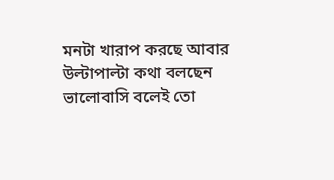মনটা খারাপ করছে আবার উল্টাপাল্টা কথা বলছেন ভালোবাসি বলেই তো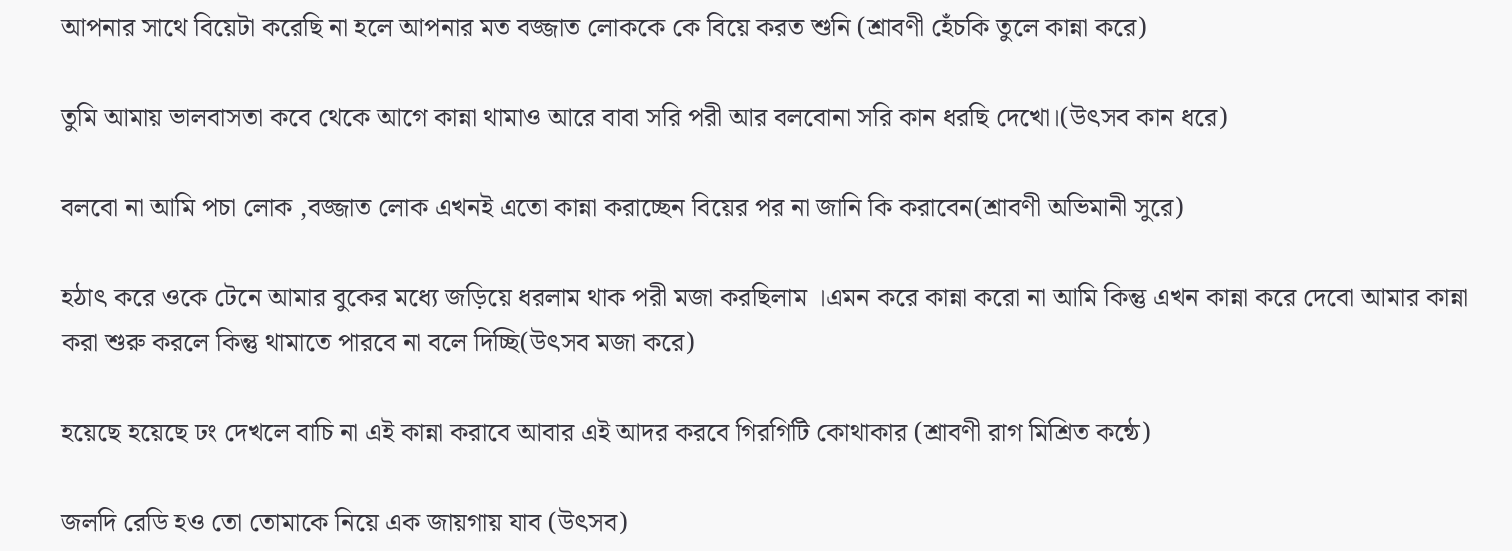আপনার সাথে বিয়েটা করেছি না হলে আপনার মত বজ্জাত লোককে কে বিয়ে করত শুনি (শ্রাবণী হেঁচকি তুলে কান্না করে)

তুমি আমায় ভালবাসতা কবে থেকে আগে কান্না থামাও আরে বাবা সরি পরী আর বলবোনা সরি কান ধরছি দেখো।(উৎসব কান ধরে)

বলবো না আমি পচা লোক ,বজ্জাত লোক এখনই এতো কান্না করাচ্ছেন বিয়ের পর না জানি কি করাবেন(শ্রাবণী অভিমানী সুরে)

হঠাৎ করে ওকে টেনে আমার বুকের মধ্যে জড়িয়ে ধরলাম থাক পরী মজা করছিলাম ।এমন করে কান্না করো না আমি কিন্তু এখন কান্না করে দেবো আমার কান্না করা শুরু করলে কিন্তু থামাতে পারবে না বলে দিচ্ছি(উৎসব মজা করে)

হয়েছে হয়েছে ঢং দেখলে বাচি না এই কান্না করাবে আবার এই আদর করবে গিরগিটি কোথাকার (শ্রাবণী রাগ মিশ্রিত কন্ঠে)

জলদি রেডি হও তো তোমাকে নিয়ে এক জায়গায় যাব (উৎসব)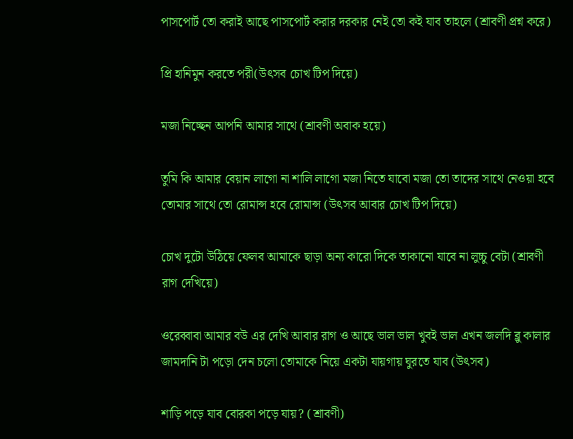পাসপোর্ট তো করাই আছে পাসপোর্ট করার দরকার নেই তো কই যাব তাহলে (শ্রাবণী প্রশ্ন করে)

প্রি হানিমুন করতে পরী(উৎসব চোখ টিপ দিয়ে)

মজা নিচ্ছেন আপনি আমার সাথে (শ্রাবণী অবাক হয়ে)

তুমি কি আমার বেয়ান লাগো না শালি লাগো মজা নিতে যাবো মজা তো তাদের সাথে নেওয়া হবে তোমার সাথে তো রোমান্স হবে রোমান্স (উৎসব আবার চোখ টিপ দিয়ে)

চোখ দুটো উঠিয়ে ফেলব আমাকে ছাড়া অন্য কারো দিকে তাকানো যাবে না লুচ্চু বেটা (শ্রাবণী রাগ দেখিয়ে)

ওরেব্বাবা আমার বউ এর দেখি আবার রাগ ও আছে ভাল ভাল খুবই ভাল এখন জলদি ব্লু কালার জামদানি টা পড়ো দেন চলো তোমাকে নিয়ে একটা যায়গায় ঘুরতে যাব (উৎসব)

শাড়ি পড়ে যাব বোরকা পড়ে যায়? (শ্রাবণী)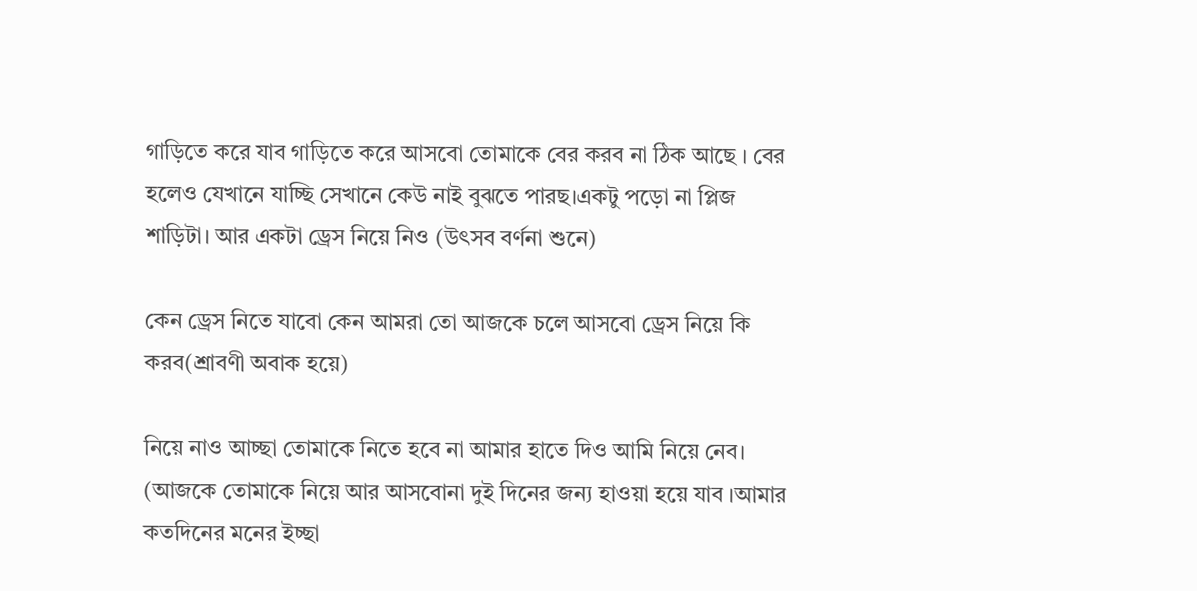গাড়িতে করে যাব গাড়িতে করে আসবো তোমাকে বের করব না ঠিক আছে । বের হলেও যেখানে যাচ্ছি সেখানে কেউ নাই বুঝতে পারছ।একটু পড়ো না প্লিজ শাড়িটা। আর একটা ড্রেস নিয়ে নিও (উৎসব বর্ণনা শুনে)

কেন ড্রেস নিতে যাবো কেন আমরা তো আজকে চলে আসবো ড্রেস নিয়ে কি করব(শ্রাবণী অবাক হয়ে)

নিয়ে নাও আচ্ছা তোমাকে নিতে হবে না আমার হাতে দিও আমি নিয়ে নেব। (আজকে তোমাকে নিয়ে আর আসবোনা দুই দিনের জন্য হাওয়া হয়ে যাব ।আমার কতদিনের মনের ইচ্ছা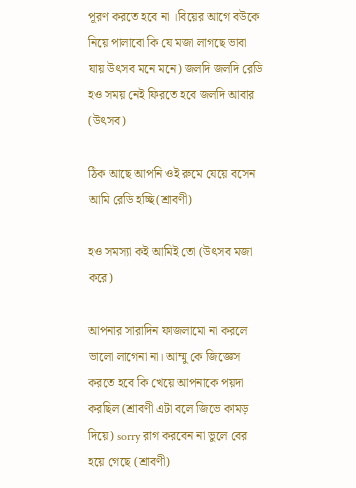পূরণ করতে হবে না ।বিয়ের আগে বউকে নিয়ে পালাবো কি যে মজা লাগছে ভাবা যায় উৎসব মনে মনে) জলদি জলদি রেডি হও সময় নেই ফিরতে হবে জলদি আবার (উৎসব)

ঠিক আছে আপনি ওই রুমে যেয়ে বসেন আমি রেডি হচ্ছি(শ্রাবণী)

হও সমস্যা কই আমিই তো (উৎসব মজা করে)

আপনার সারাদিন ফাজলামো না করলে ভালো লাগেনা না। আম্মু কে জিজ্ঞেস করতে হবে কি খেয়ে আপনাকে পয়দা করছিল (শ্রাবণী এটা বলে জিভে কামড় দিয়ে) sorry রাগ করবেন না ভুলে বের হয়ে গেছে (শ্রাবণী)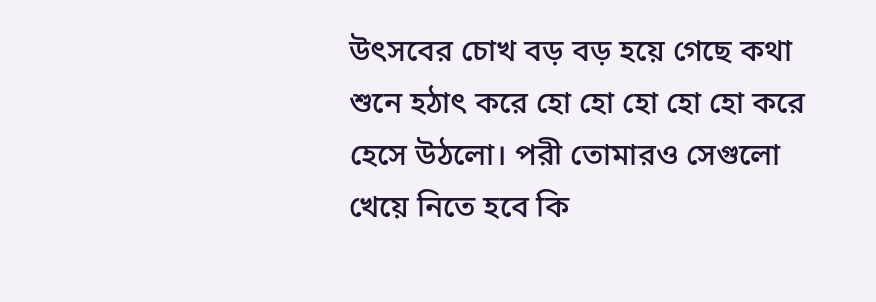উৎসবের চোখ বড় বড় হয়ে গেছে কথা শুনে হঠাৎ করে হো হো হো হো হো করে হেসে উঠলো। পরী তোমারও সেগুলো খেয়ে নিতে হবে কি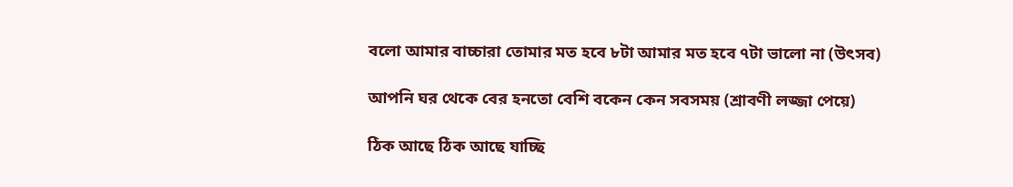বলো আমার বাচ্চারা তোমার মত হবে ৮টা আমার মত হবে ৭টা ভালো না (উৎসব)

আপনি ঘর থেকে বের হনতো বেশি বকেন কেন সবসময় (শ্রাবণী লজ্জা পেয়ে)

ঠিক আছে ঠিক আছে যাচ্ছি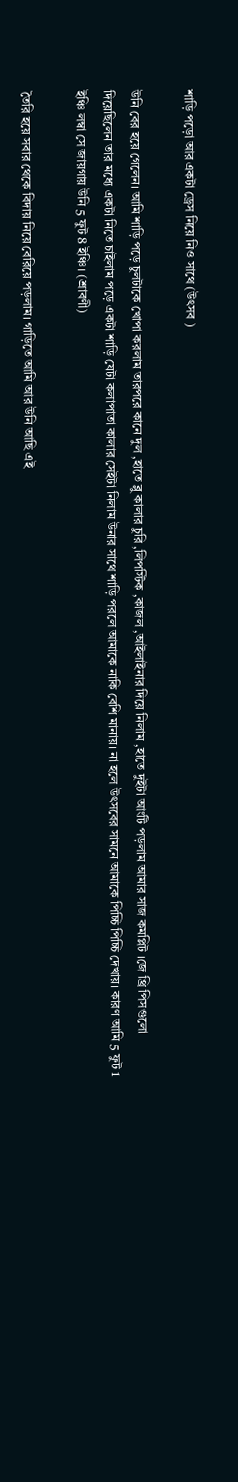শাড়ি পড়ো আর একটা ড্রেস নিয়ে নিও সাথে (উৎসব )

উনি বের হয়ে গেলেন। আমি শাড়ি পড়ে চুলটাকে খোপা করলাম তারপরে কানে দুল ,হাতে ব্লু কালার চুরি ,লিপস্টিক ,কাজল ,আইলাইনার দিয়ে নিলাম ,হাতে দুইটা আংটি পড়লাম আমার সাজ কমপ্লিট ।জে থ্রি পিসগুলো দিয়েছিলেন তার মধ্যে একটা নিতে চাইলাম পড়ে একটা শাড়ি যেটা কলাপাতা কালার সেইটা নিলাম উনার সাথে শাড়ি পরলে আমাকে নাকি বেশি মানায়। না হলে উৎসবের সামনে আমাকে পিচ্চি পিচ্চি দেখায়। কারণ আমি 5 ফুট 1 ইঞ্চি লম্বা সে জায়গায় উনি 5 ফুট 8 ইঞ্চি। (শ্রাবণী)

তৈরি হয়ে সবার থেকে বিদায় নিয়ে বেরিয়ে পড়লাম। গাড়িতে আমি আর উনি আছি এই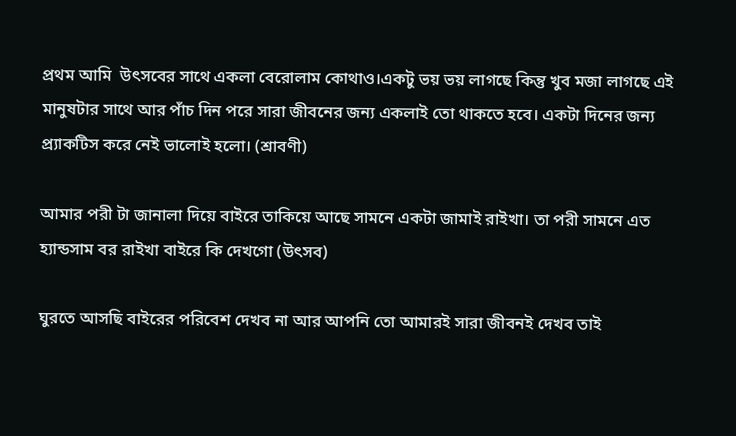প্রথম আমি ‌ উৎসবের সাথে একলা বেরোলাম কোথাও।একটু ভয় ভয় লাগছে কিন্তু খুব মজা লাগছে এই মানুষটার সাথে আর পাঁচ দিন পরে সারা জীবনের জন্য একলাই তো থাকতে হবে। একটা দিনের জন্য প্র্যাকটিস করে নেই ভালোই হলো। (শ্রাবণী)

আমার পরী টা জানালা দিয়ে বাইরে তাকিয়ে আছে সামনে একটা জামাই রাইখা। তা পরী সামনে এত হ্যান্ডসাম বর রাইখা বাইরে কি দেখগো (উৎসব)

ঘুরতে আসছি বাইরের পরিবেশ দেখব না আর আপনি তো আমারই সারা জীবনই দেখব তাই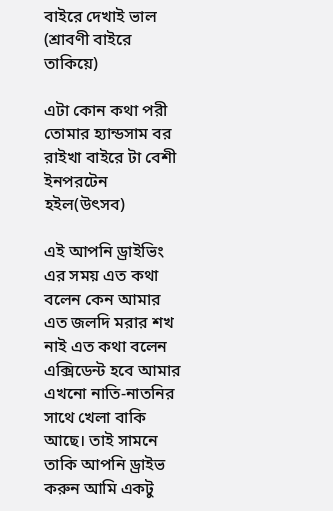বাইরে দেখাই ভাল (শ্রাবণী বাইরে তাকিয়ে)

এটা কোন কথা পরী তোমার হ্যান্ডসাম বর রাইখা বাইরে টা বেশী ইনপরটেন হইল(উৎসব)

এই আপনি ড্রাইভিং এর সময় এত কথা বলেন কেন আমার এত জলদি মরার শখ নাই এত কথা বলেন এক্সিডেন্ট হবে আমার এখনো নাতি-নাতনির সাথে খেলা বাকি আছে। তাই সামনে তাকি আপনি ড্রাইভ করুন আমি একটু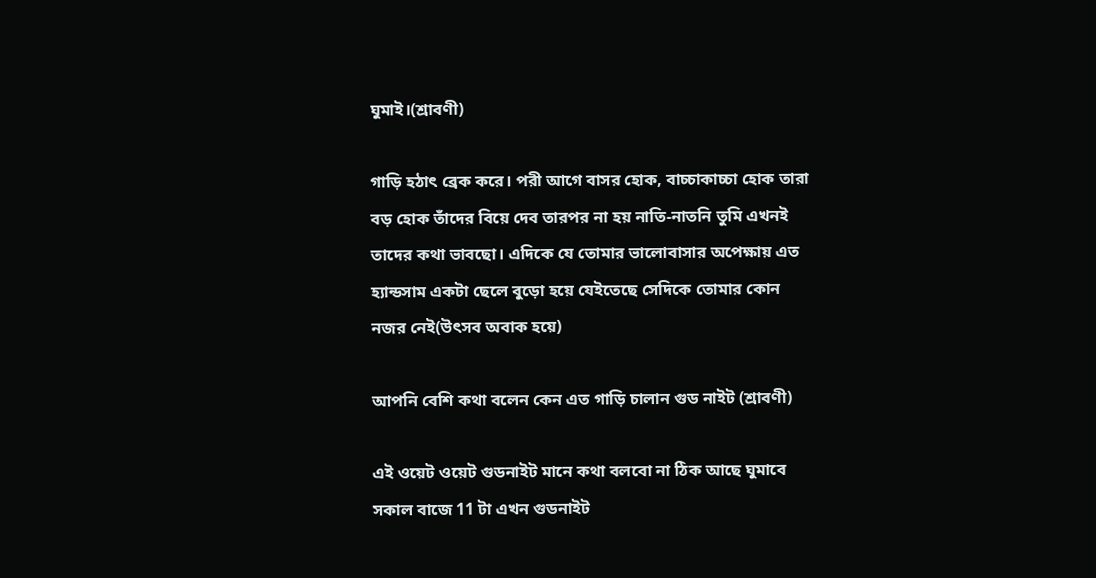ঘুমাই।(শ্রাবণী)

গাড়ি হঠাৎ ব্রেক করে। পরী আগে বাসর হোক, বাচ্চাকাচ্চা হোক তারা বড় হোক তাঁদের বিয়ে দেব তারপর না হয় নাতি-নাতনি তুমি এখনই তাদের কথা ভাবছো। এদিকে যে তোমার ভালোবাসার অপেক্ষায় এত হ্যান্ডসাম একটা ছেলে বুড়ো হয়ে যেইতেছে সেদিকে তোমার কোন নজর নেই(উৎসব অবাক হয়ে)

আপনি বেশি কথা বলেন কেন এত গাড়ি চালান গুড নাইট (শ্রাবণী)

এই ওয়েট ওয়েট গুডনাইট মানে কথা বলবো না ঠিক আছে ঘুমাবে সকাল বাজে 11 টা এখন গুডনাইট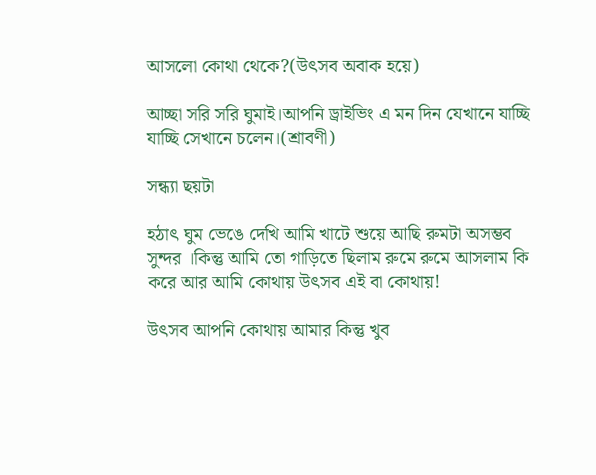আসলো কোথা থেকে?(উৎসব অবাক হয়ে)

আচ্ছা সরি সরি ঘুমাই।আপনি ড্রাইভিং‌ এ মন দিন যেখানে যাচ্ছি যাচ্ছি সেখানে চলেন।(শ্রাবণী)

সন্ধ্যা ছয়টা

হঠাৎ ঘুম ভেঙে দেখি আমি খাটে শুয়ে আছি রুমটা অসম্ভব সুন্দর ।কিন্তু আমি তো গাড়িতে ছিলাম রুমে রুমে আসলাম কি করে আর আমি কোথায় উৎসব এই বা কোথায়!

উৎসব আপনি কোথায় আমার কিন্তু খুব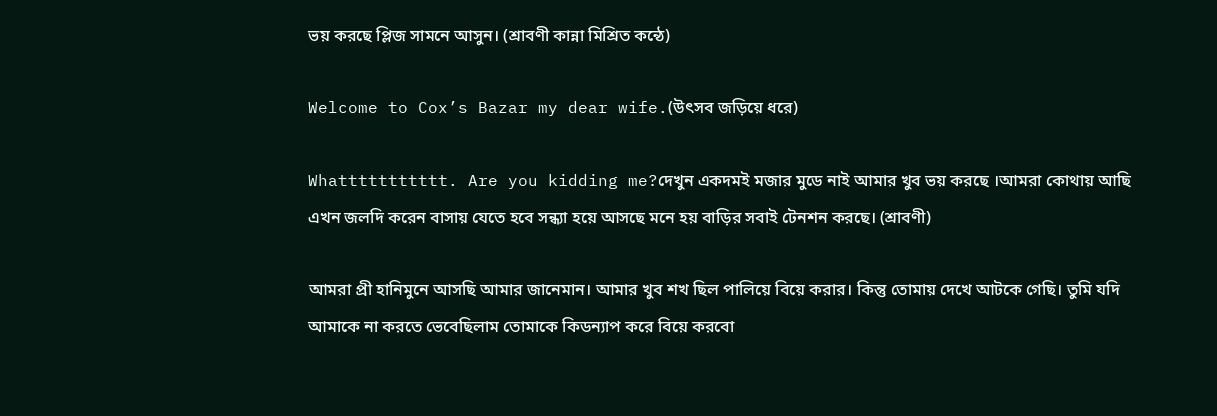ভয় করছে প্লিজ সামনে আসুন। (শ্রাবণী কান্না মিশ্রিত কন্ঠে)

Welcome to Cox’s Bazar my dear wife.(উৎসব জড়িয়ে ধরে)

Whattttttttttt. Are you kidding me?দেখুন একদমই মজার মুডে নাই আমার খুব ভয় করছে ।আমরা কোথায় আছি এখন জলদি করেন বাসায় যেতে হবে সন্ধ্যা হয়ে আসছে মনে হয় বাড়ির সবাই টেনশন করছে। (শ্রাবণী)

আমরা প্রী হানিমুনে আসছি আমার জানেমান। আমার খুব শখ ছিল পালিয়ে বিয়ে করার। কিন্তু তোমায় দেখে আটকে গেছি। তুমি যদি আমাকে না করতে ভেবেছিলাম তোমাকে কিডন্যাপ করে বিয়ে করবো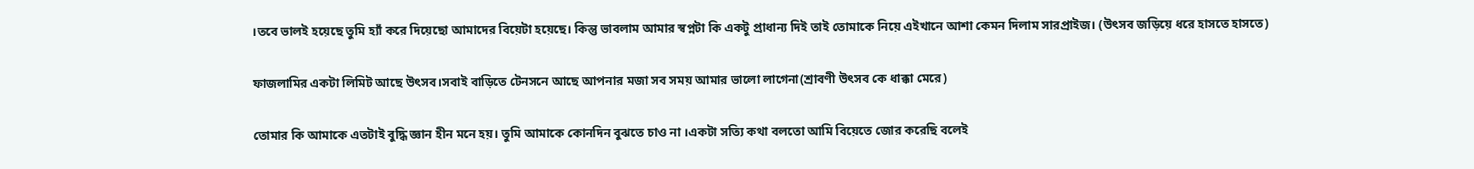।তবে ভালই হয়েছে তুমি হ্যাঁ করে দিয়েছো আমাদের বিয়েটা হয়েছে। কিন্তু ভাবলাম আমার স্বপ্নটা কি একটু প্রাধান্য দিই তাই তোমাকে নিয়ে এইখানে আশা কেমন দিলাম সারপ্রাইজ। (উৎসব জড়িয়ে ধরে হাসতে হাসতে)

ফাজলামির একটা লিমিট আছে উৎসব।সবাই বাড়িতে টেনসনে আছে আপনার মজা সব সময় আমার ভালো লাগেনা(শ্রাবণী উৎসব কে ধাক্কা মেরে)

তোমার কি আমাকে এতটাই বুদ্ধি জ্ঞান হীন মনে হয়। তুমি আমাকে কোনদিন বুঝতে চাও না ।একটা সত্যি কথা বলতো আমি বিয়েতে জোর করেছি বলেই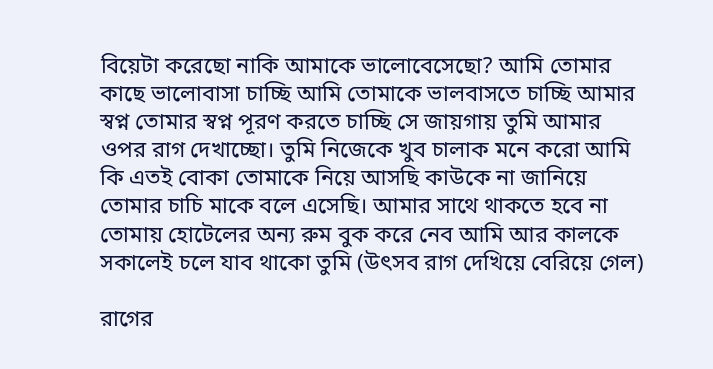বিয়েটা করেছো নাকি আমাকে ভালোবেসেছো? আমি তোমার কাছে ভালোবাসা চাচ্ছি আমি তোমাকে ভালবাসতে চাচ্ছি আমার স্বপ্ন তোমার স্বপ্ন পূরণ করতে চাচ্ছি সে জায়গায় তুমি আমার ওপর রাগ দেখাচ্ছো। তুমি নিজেকে খুব চালাক মনে করো আমি কি এতই বোকা তোমাকে নিয়ে আসছি কাউকে না জানিয়ে তোমার চাচি মাকে বলে এসেছি। আমার সাথে থাকতে হবে না তোমায় হোটেলের অন্য রুম বুক করে নেব আমি আর কালকে সকালেই চলে যাব থাকো তুমি (উৎসব রাগ দেখিয়ে বেরিয়ে গেল)

রাগের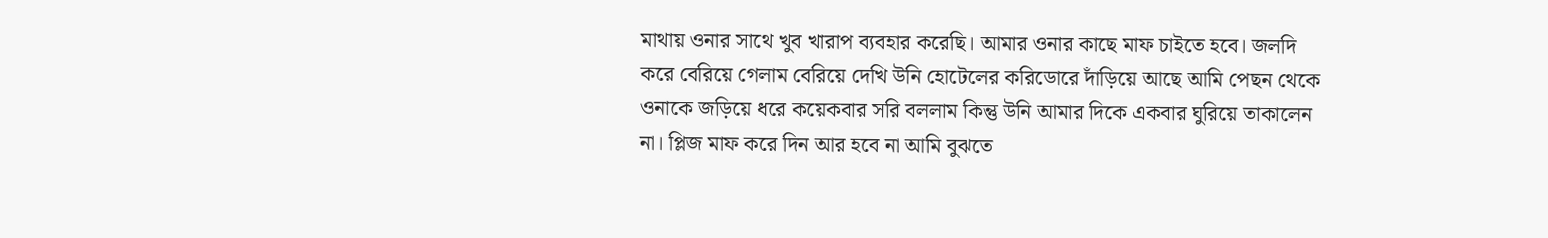মাথায় ওনার সাথে খুব খারাপ ব্যবহার করেছি। আমার ওনার কাছে মাফ চাইতে হবে। জলদি করে বেরিয়ে গেলাম বেরিয়ে দেখি উনি হোটেলের করিডোরে দাঁড়িয়ে আছে আমি পেছন থেকে ওনাকে জড়িয়ে ধরে কয়েকবার সরি বললাম কিন্তু উনি আমার দিকে একবার ঘুরিয়ে তাকালেন না। প্লিজ মাফ করে দিন আর হবে না আমি বুঝতে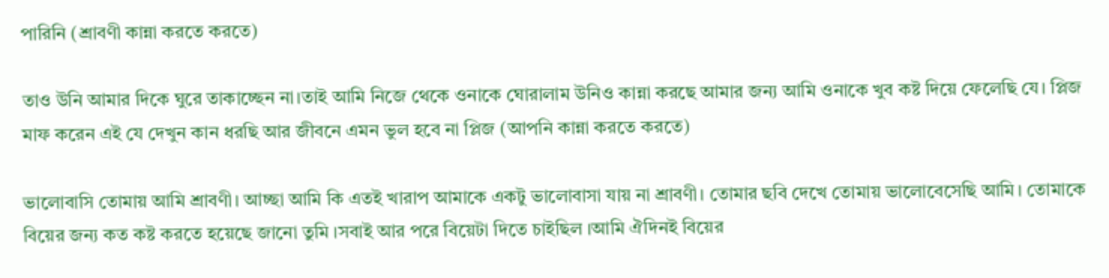পারিনি (শ্রাবণী কান্না করতে করতে)

তাও উনি আমার দিকে ঘুরে তাকাচ্ছেন না।তাই আমি নিজে থেকে ওনাকে ঘোরালাম উনিও কান্না করছে আমার জন্য আমি ওনাকে খুব কষ্ট দিয়ে ফেলেছি যে। প্লিজ মাফ করেন এই যে দেখুন কান ধরছি আর জীবনে এমন ভুল হবে না প্লিজ (আপনি কান্না করতে করতে)

ভালোবাসি তোমায় আমি শ্রাবণী। আচ্ছা আমি কি এতই খারাপ আমাকে একটু ভালোবাসা যায় না শ্রাবণী। তোমার ছবি দেখে তোমায় ভালোবেসেছি আমি। তোমাকে বিয়ের জন্য কত কষ্ট করতে হয়েছে জানো তুমি ।সবাই আর পরে বিয়েটা দিতে চাইছিল ।আমি ঐদিনই বিয়ের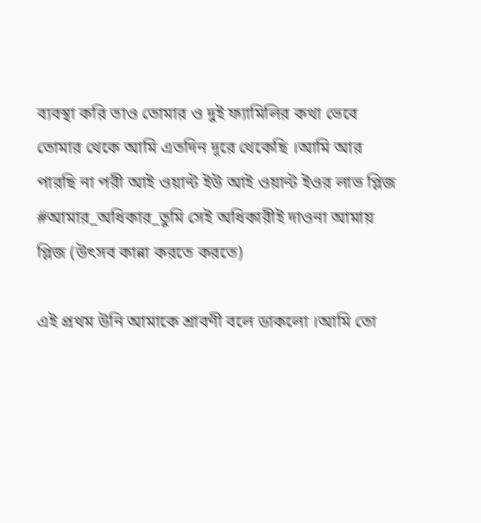ব্যবস্থা করি তাও তোমার ও দুই ফ্যামিলির কথা ভেবে তোমার থেকে আমি এতদিন দূরে থেকেছি ।আমি আর পারছি না পরী আই ওয়ান্ট ইউ আই ওয়ান্ট ইওর লাভ প্লিজ #আমার_অধিকার_তুমি সেই অধিকারীই দাওনা আমায় প্লিজ (উৎসব কান্না করতে করতে)

এই প্রথম উনি আমাকে শ্রাবণী বলে ডাকলো ।আমি তো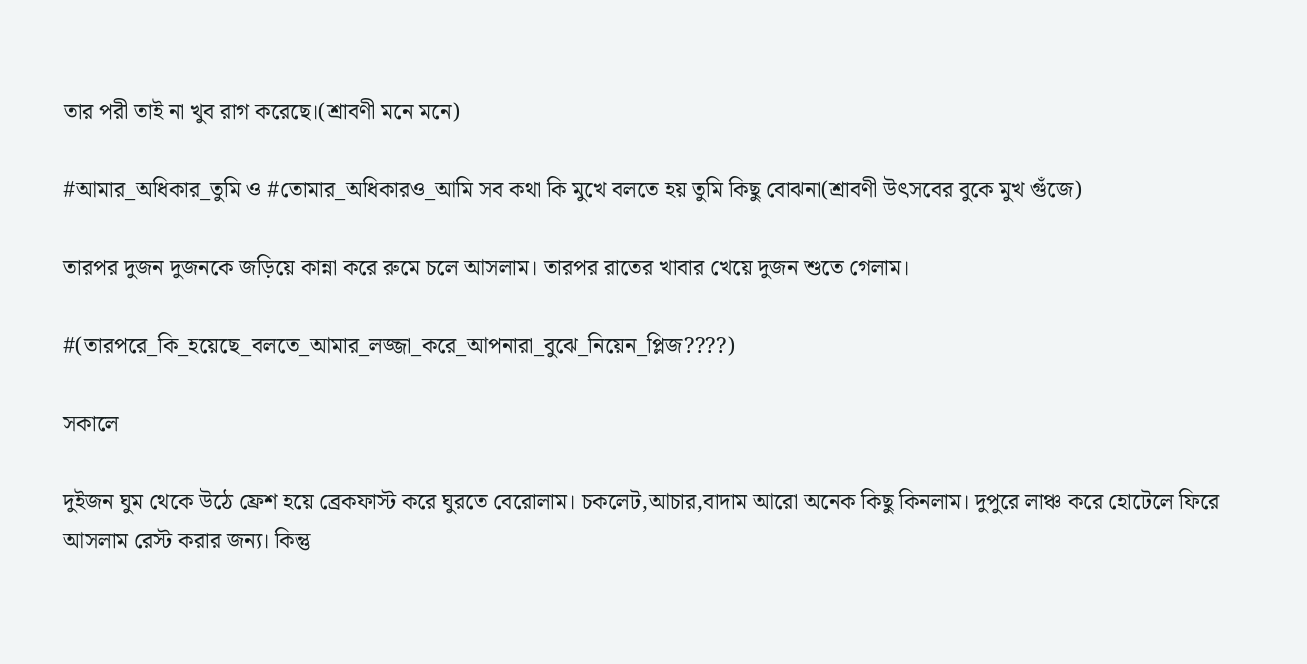তার পরী তাই না খুব রাগ করেছে।(শ্রাবণী মনে মনে)

#আমার_অধিকার_তুমি ও #তোমার_অধিকারও_আমি সব কথা কি মুখে বলতে হয় তুমি কিছু বোঝনা(শ্রাবণী উৎসবের বুকে মুখ গুঁজে)

তারপর দুজন দুজনকে জড়িয়ে কান্না করে রুমে চলে আসলাম। তারপর রাতের খাবার খেয়ে দুজন শুতে গেলাম।

#(তারপরে_কি_হয়েছে_বলতে_আমার_লজ্জা_করে_আপনারা_বুঝে_নিয়েন_প্লিজ????)

সকালে

দুইজন ঘুম থেকে উঠে ফ্রেশ হয়ে ব্রেকফাস্ট করে ঘুরতে বেরোলাম। চকলেট,আচার,বাদাম আরো অনেক কিছু কিনলাম। দুপুরে লাঞ্চ করে হোটেলে ফিরে আসলাম রেস্ট করার জন্য। কিন্তু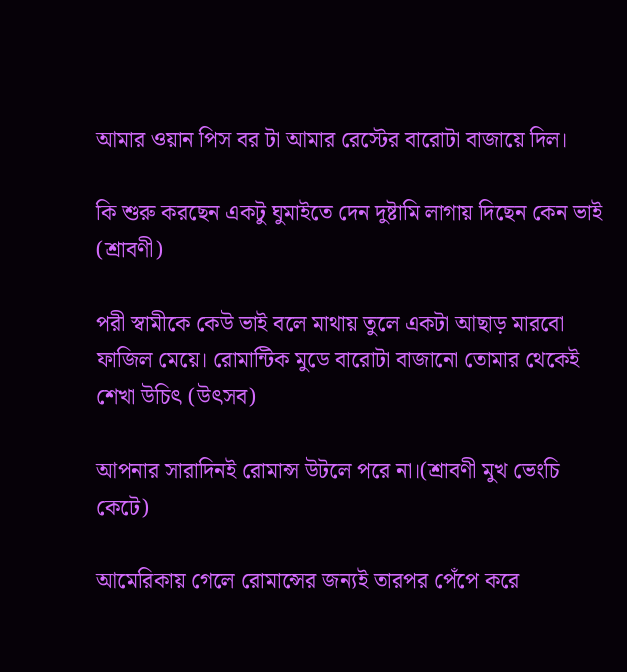আমার ওয়ান পিস বর টা আমার রেস্টের বারোটা বাজায়ে দিল।

কি শুরু করছেন একটু ঘুমাইতে দেন দুষ্টামি লাগায় দিছেন কেন ভাই (শ্রাবণী)

পরী স্বামীকে কেউ ভাই বলে মাথায় তুলে একটা আছাড় মারবো ফাজিল মেয়ে। রোমান্টিক মুডে বারোটা বাজানো তোমার থেকেই শেখা উচিৎ (উৎসব)

আপনার সারাদিনই রোমান্স উটলে পরে না।(শ্রাবণী মুখ ভেংচি কেটে)

আমেরিকায় গেলে রোমান্সের জন্যই তারপর পেঁপে করে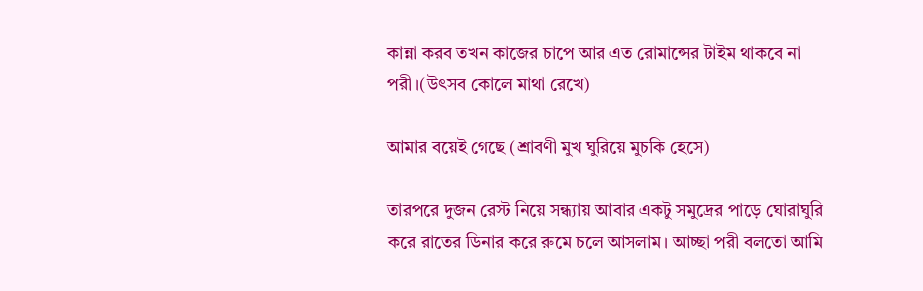কান্না করব তখন কাজের চাপে আর এত রোমান্সের টাইম থাকবে না পরী।(উৎসব কোলে মাথা রেখে)

আমার বয়েই গেছে (শ্রাবণী মুখ ঘুরিয়ে মুচকি হেসে)

তারপরে দুজন রেস্ট নিয়ে সন্ধ্যায় আবার একটু সমুদ্রের পাড়ে ঘোরাঘুরি করে রাতের ডিনার করে রুমে চলে আসলাম। আচ্ছা পরী বলতো আমি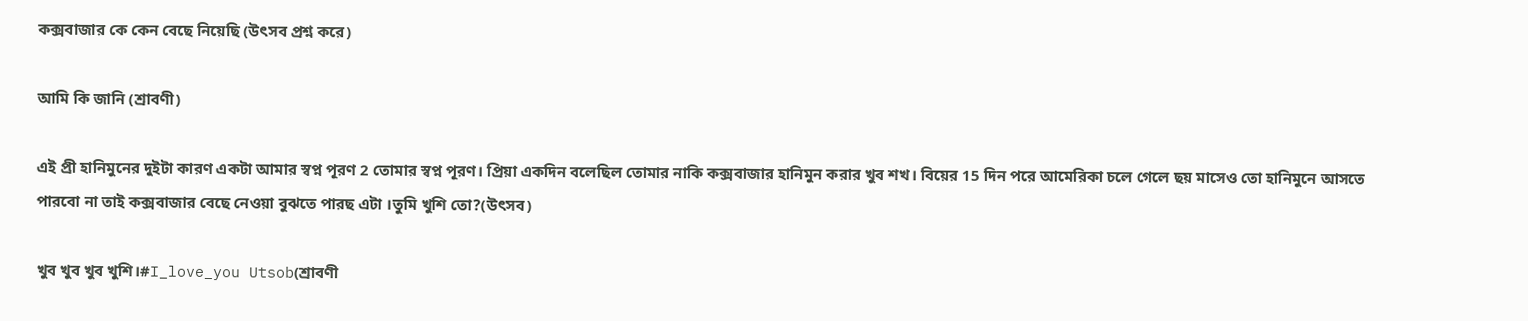কক্সবাজার কে কেন বেছে নিয়েছি (উৎসব প্রশ্ন করে)

আমি কি জানি (শ্রাবণী)

এই প্রী হানিমুনের দুইটা কারণ একটা আমার স্বপ্ন পূরণ 2 তোমার স্বপ্ন পূরণ। প্রিয়া একদিন বলেছিল তোমার নাকি কক্সবাজার হানিমুন করার খুব শখ। বিয়ের 15 দিন পরে আমেরিকা চলে গেলে ছয় মাসেও তো হানিমুনে আসতে পারবো না তাই কক্সবাজার বেছে নেওয়া বুঝতে পারছ এটা ।তুমি খুশি তো?(উৎসব)

খুব খুব খুব খুশি।#I_love_you Utsob(শ্রাবণী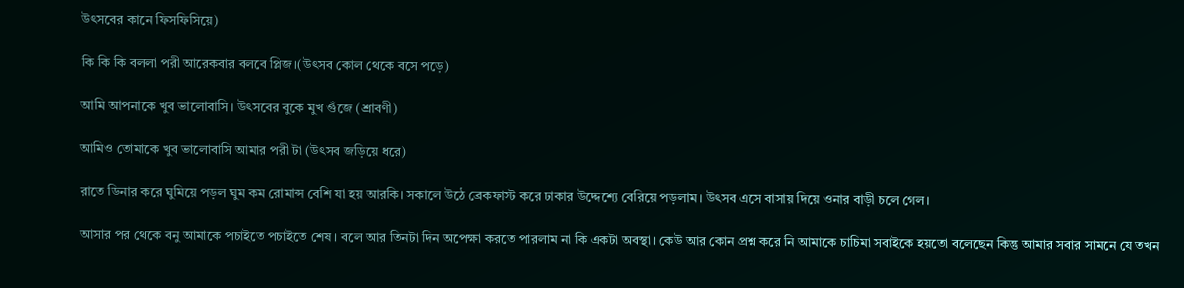উৎসবের কানে ফিসফিসিয়ে)

কি কি কি বললা পরী আরেকবার বলবে প্লিজ।(উৎসব কোল থেকে বসে পড়ে)

আমি আপনাকে খুব ভালোবাসি। উৎসবের বুকে মুখ গুঁজে (শ্রাবণী)

আমিও তোমাকে খুব ভালোবাসি আমার পরী টা (উৎসব জড়িয়ে ধরে)

রাতে ডিনার করে ঘুমিয়ে পড়ল ঘুম কম রোমান্স বেশি যা হয় আরকি। সকালে উঠে ব্রেকফাস্ট করে ঢাকার উদ্দেশ্যে বেরিয়ে পড়লাম। উৎসব এসে বাসায় দিয়ে ওনার বাড়ী চলে গেল।

আসার পর থেকে বনু আমাকে পচাইতে পচাইতে শেষ। বলে আর তিনটা দিন অপেক্ষা করতে পারলাম না কি একটা অবস্থা। কেউ আর কোন প্রশ্ন করে নি আমাকে চাচিমা সবাইকে হয়তো বলেছেন কিন্তু আমার সবার সামনে যে তখন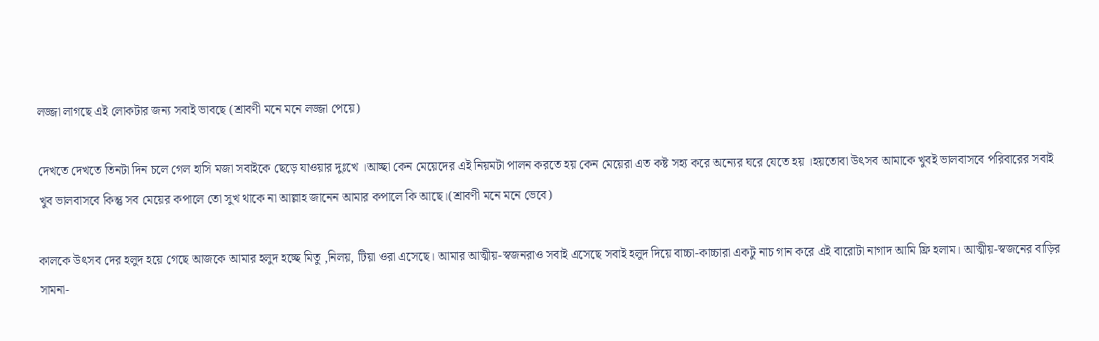লজ্জা লাগছে এই লোকটার জন্য সবাই ভাবছে (শ্রাবণী মনে মনে লজ্জা পেয়ে)

দেখতে দেখতে তিনটা দিন চলে গেল হাসি মজা সবাইকে ছেড়ে যাওয়ার দুঃখে ।আচ্ছা কেন মেয়েদের এই নিয়মটা পালন করতে হয় কেন মেয়েরা এত কষ্ট সহ্য করে অন্যের ঘরে যেতে হয় ।হয়তোবা উৎসব আমাকে খুবই ভালবাসবে পরিবারের সবাই খুব ভালবাসবে কিন্তু সব মেয়ের কপালে তো সুখ থাকে না আল্লাহ জানেন আমার কপালে কি আছে।(শ্রাবণী মনে মনে ভেবে)

কালকে উৎসব দের হলুদ হয়ে গেছে আজকে আমার হলুদ হচ্ছে মিতু ,নিলয়, টিয়া ওরা এসেছে। আমার আত্মীয়-স্বজনরাও সবাই এসেছে সবাই হলুদ দিয়ে বাচ্চা-কাচ্চারা একটু নাচ গান করে এই বারোটা নাগাদ আমি ফ্রি হলাম। আত্মীয়-স্বজনের বাড়ির সামনা-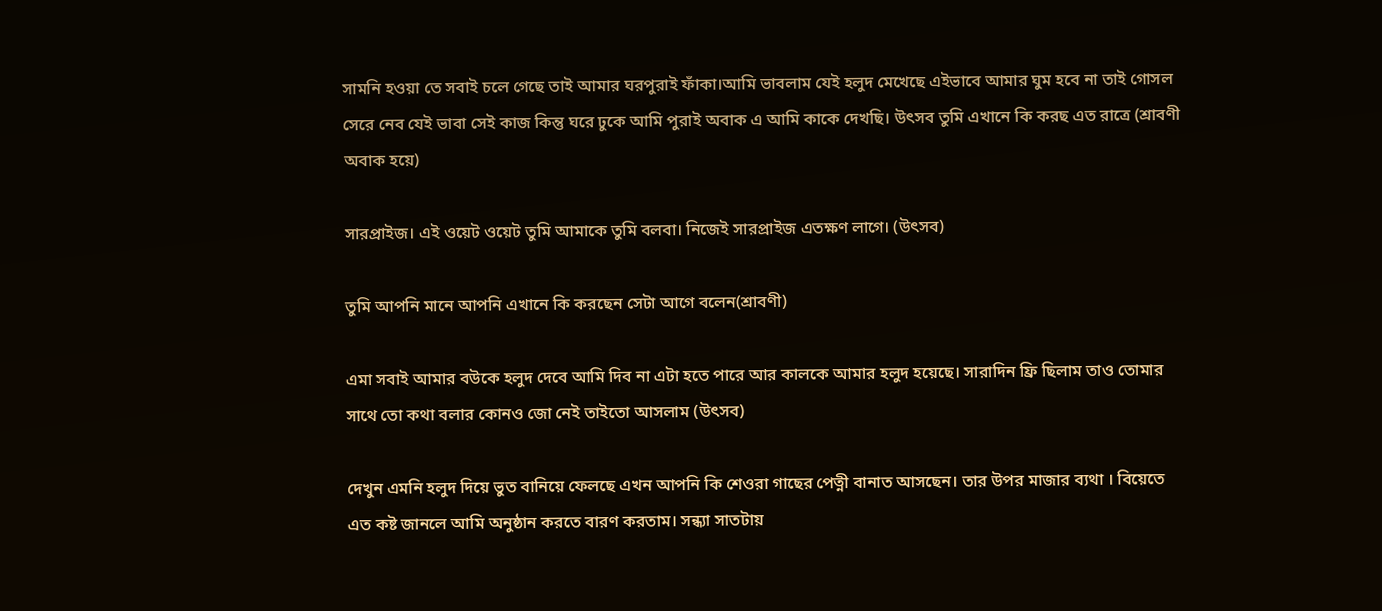সামনি হওয়া তে সবাই চলে গেছে তাই আমার ঘরপুরাই ফাঁকা।আমি ভাবলাম যেই হলুদ মেখেছে এইভাবে আমার ঘুম হবে না তাই গোসল সেরে নেব যেই ভাবা সেই কাজ কিন্তু ঘরে ঢুকে আমি পুরাই অবাক এ আমি কাকে দেখছি। উৎসব তুমি এখানে কি করছ এত রাত্রে (শ্রাবণী অবাক হয়ে)

সারপ্রাইজ। এই ওয়েট ওয়েট তুমি আমাকে তুমি বলবা। নিজেই সারপ্রাইজ এতক্ষণ লাগে। (উৎসব)

তুমি আপনি মানে আপনি এখানে কি করছেন সেটা আগে বলেন(শ্রাবণী)

এমা সবাই আমার বউকে হলুদ দেবে আমি দিব না এটা হতে পারে আর কালকে আমার হলুদ হয়েছে। সারাদিন ফ্রি ছিলাম তাও তোমার সাথে তো কথা বলার কোনও জো নেই তাইতো আসলাম (উৎসব)

দেখুন এমনি হলুদ দিয়ে ভুত বানিয়ে ফেলছে এখন আপনি কি শেওরা গাছের পেত্নী বানাত আসছেন। তার উপর মাজার ব্যথা ‌। বিয়েতে এত কষ্ট জানলে আমি অনুষ্ঠান করতে বারণ করতাম। সন্ধ্যা সাতটায়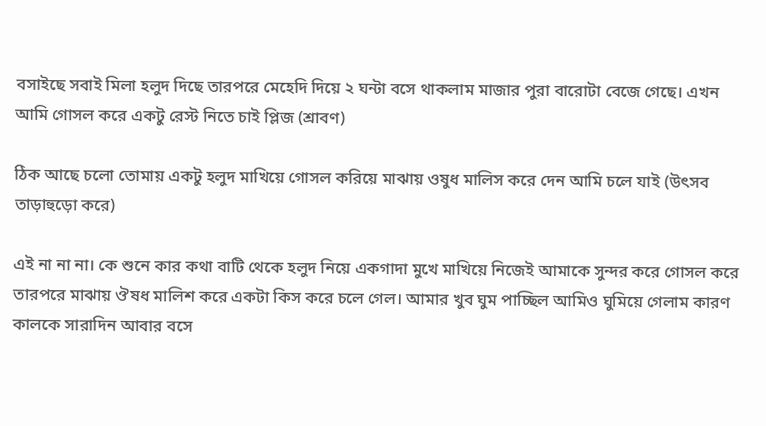বসাইছে সবাই মিলা হলুদ দিছে তারপরে মেহেদি দিয়ে ২ ঘন্টা বসে থাকলাম মাজার পুরা বারোটা বেজে গেছে। এখন আমি গোসল করে একটু রেস্ট নিতে চাই প্লিজ (শ্রাবণ)

ঠিক আছে চলো তোমায় একটু হলুদ মাখিয়ে গোসল করিয়ে মাঝায় ওষুধ মালিস করে দেন আমি চলে যাই (উৎসব তাড়াহুড়ো করে)

এই না না না। কে শুনে কার কথা বাটি থেকে হলুদ নিয়ে একগাদা মুখে মাখিয়ে নিজেই আমাকে সুন্দর করে গোসল করে তারপরে মাঝায় ঔষধ মালিশ করে একটা কিস করে চলে গেল। আমার খুব ঘুম পাচ্ছিল আমিও ঘুমিয়ে গেলাম কারণ কালকে সারাদিন আবার বসে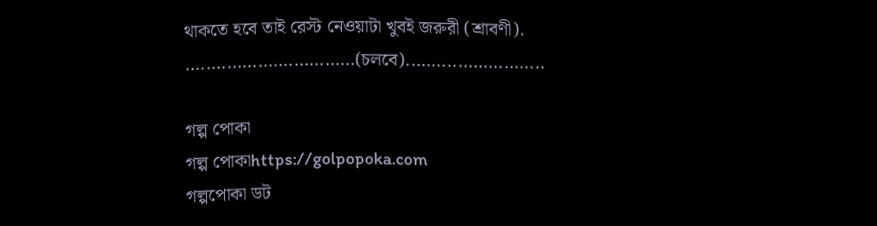থাকতে হবে তাই রেস্ট নেওয়াটা খুবই জরুরী (শ্রাবণী).
.…….…….………………(চলবে)..……..……………..

গল্প পোকা
গল্প পোকাhttps://golpopoka.com
গল্পপোকা ডট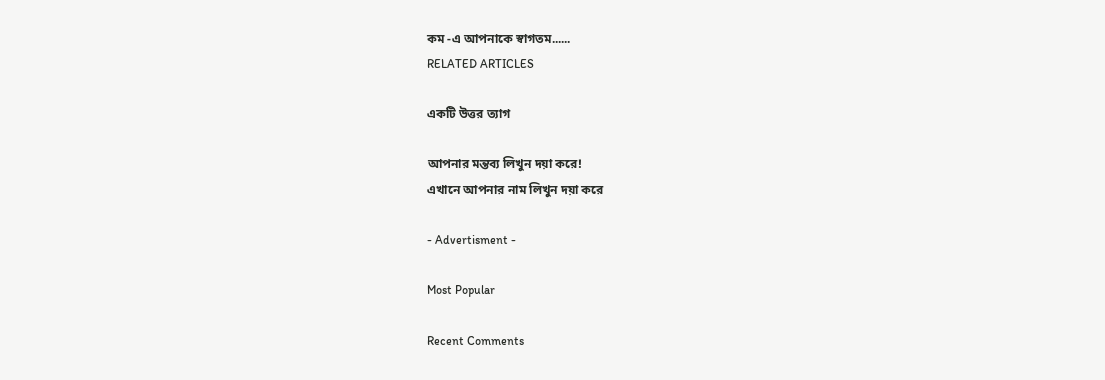কম -এ আপনাকে স্বাগতম......
RELATED ARTICLES

একটি উত্তর ত্যাগ

আপনার মন্তব্য লিখুন দয়া করে!
এখানে আপনার নাম লিখুন দয়া করে

- Advertisment -

Most Popular

Recent Comments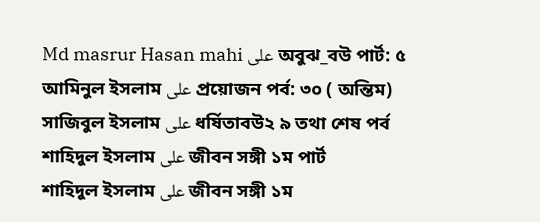Md masrur Hasan mahi على অবুঝ_বউ পার্ট: ৫
আমিনুল ইসলাম على প্রয়োজন পর্ব: ৩০ ( অন্তিম)
সাজিবুল ইসলাম على ধর্ষিতাবউ২ ৯ তথা শেষ পর্ব
শাহিদুল ইসলাম على জীবন সঙ্গী ১ম পার্ট
শাহিদুল ইসলাম على জীবন সঙ্গী ১ম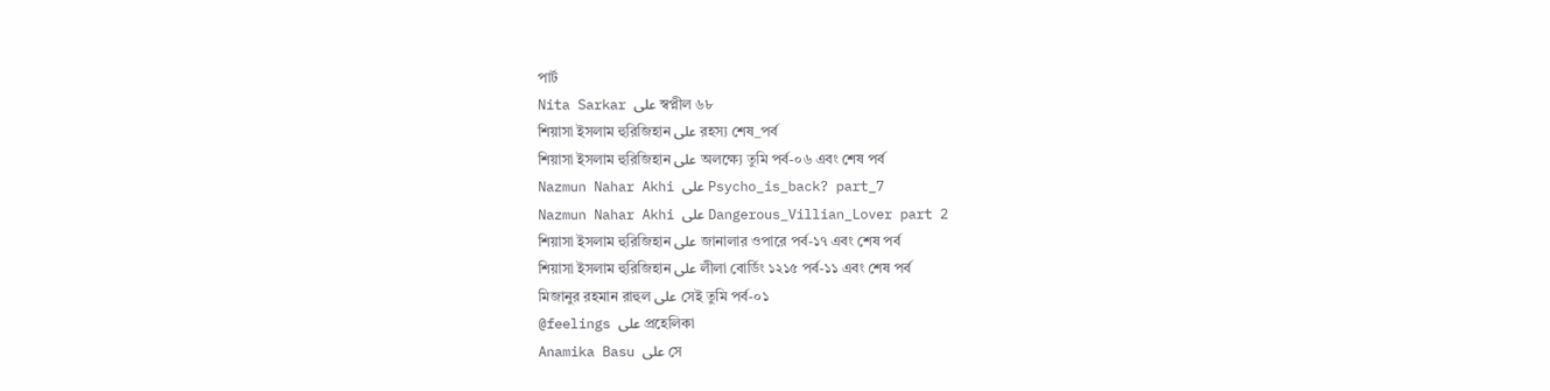পার্ট
Nita Sarkar على স্বপ্নীল ৬৮
শিয়াসা ইসলাম হুরিজিহান على রহস্য শেষ_পর্ব
শিয়াসা ইসলাম হুরিজিহান على অলক্ষ্যে তুমি পর্ব-০৬ এবং শেষ পর্ব
Nazmun Nahar Akhi على Psycho_is_back? part_7
Nazmun Nahar Akhi على Dangerous_Villian_Lover part 2
শিয়াসা ইসলাম হুরিজিহান على জানালার ওপারে পর্ব-১৭ এবং শেষ পর্ব
শিয়াসা ইসলাম হুরিজিহান على লীলা বোর্ডিং ১২১৫ পর্ব-১১ এবং শেষ পর্ব
মিজানুর রহমান রাহুল على সেই তুমি পর্ব-০১
@feelings على প্রহেলিকা
Anamika Basu على সে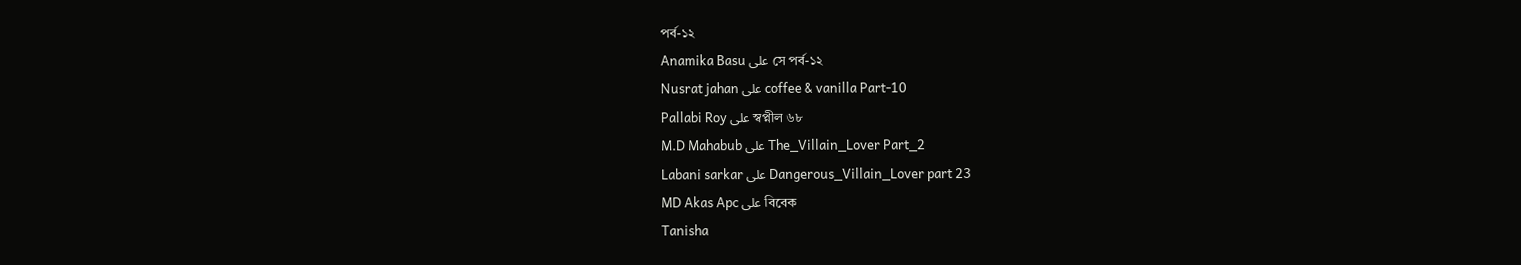পর্ব-১২
Anamika Basu على সে পর্ব-১২
Nusrat jahan على coffee & vanilla Part-10
Pallabi Roy على স্বপ্নীল ৬৮
M.D Mahabub على The_Villain_Lover Part_2
Labani sarkar على Dangerous_Villain_Lover part 23
MD Akas Apc على বিবেক
Tanisha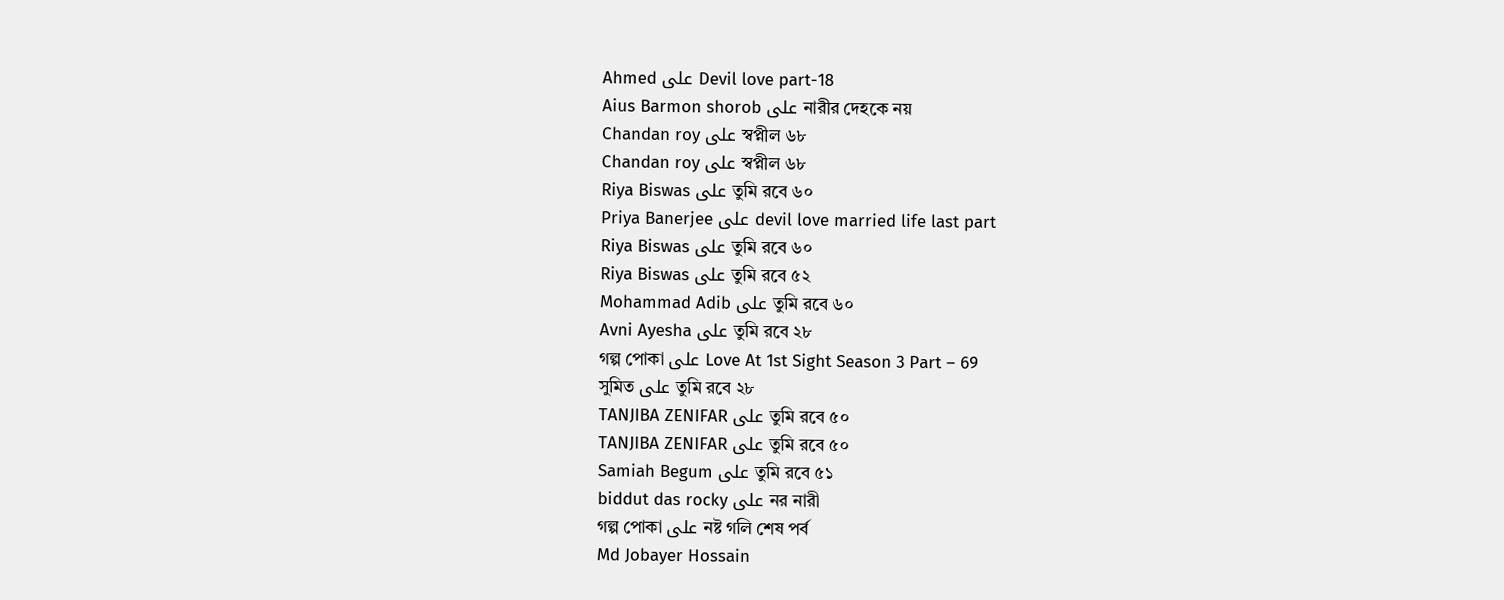Ahmed على Devil love part-18
Aius Barmon shorob على নারীর দেহকে নয়
Chandan roy على স্বপ্নীল ৬৮
Chandan roy على স্বপ্নীল ৬৮
Riya Biswas على তুমি রবে ৬০
Priya Banerjee على devil love married life last part
Riya Biswas على তুমি রবে ৬০
Riya Biswas على তুমি রবে ৫২
Mohammad Adib على তুমি রবে ৬০
Avni Ayesha على তুমি রবে ২৮
গল্প পোকা على Love At 1st Sight Season 3 Part – 69
সুমিত على তুমি রবে ২৮
TANJIBA ZENIFAR على তুমি রবে ৫০
TANJIBA ZENIFAR على তুমি রবে ৫০
Samiah Begum على তুমি রবে ৫১
biddut das rocky على নর নারী
গল্প পোকা على নষ্ট গলি শেষ পর্ব
Md Jobayer Hossain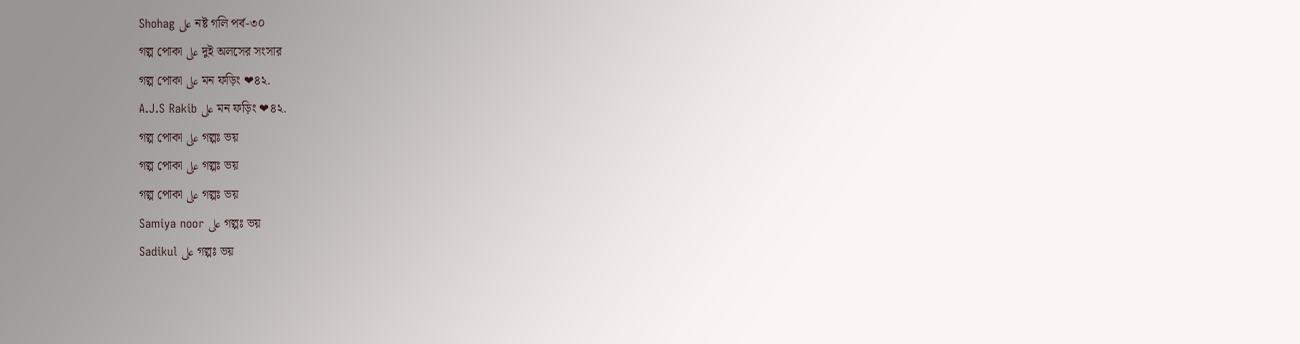Shohag على নষ্ট গলি পর্ব-৩০
গল্প পোকা على দুই অলসের সংসার
গল্প পোকা على মন ফড়িং ❤৪২.
A.J.S Rakib على মন ফড়িং ❤৪২.
গল্প পোকা على গল্পঃ ভয়
গল্প পোকা على গল্পঃ ভয়
গল্প পোকা على গল্পঃ ভয়
Samiya noor على গল্পঃ ভয়
Sadikul على গল্পঃ ভয়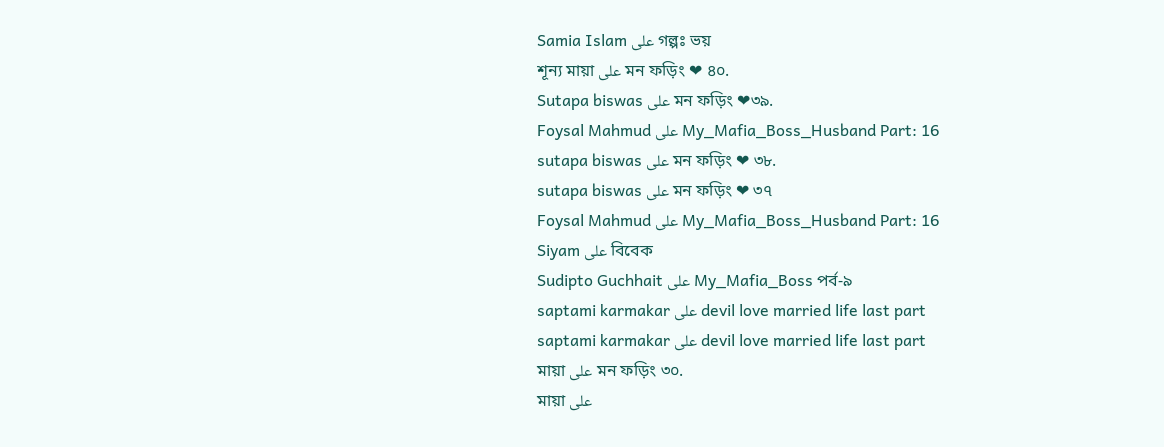Samia Islam على গল্পঃ ভয়
শূন্য মায়া على মন ফড়িং ❤ ৪০.
Sutapa biswas على মন ফড়িং ❤৩৯.
Foysal Mahmud على My_Mafia_Boss_Husband Part: 16
sutapa biswas على মন ফড়িং ❤ ৩৮.
sutapa biswas على মন ফড়িং ❤ ৩৭
Foysal Mahmud على My_Mafia_Boss_Husband Part: 16
Siyam على বিবেক
Sudipto Guchhait على My_Mafia_Boss পর্ব-৯
saptami karmakar على devil love married life last part
saptami karmakar على devil love married life last part
মায়া على মন ফড়িং ৩০.
মায়া على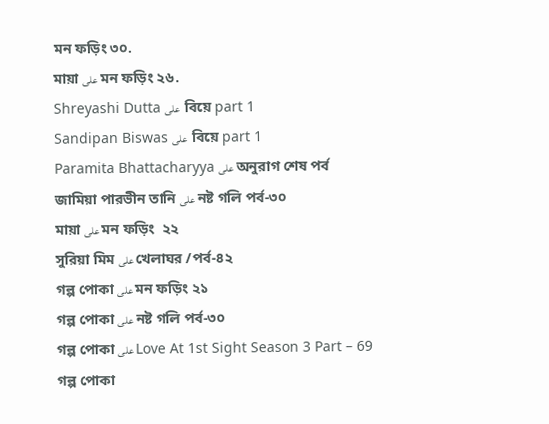মন ফড়িং ৩০.
মায়া على মন ফড়িং ২৬.
Shreyashi Dutta على  বিয়ে part 1
Sandipan Biswas على  বিয়ে part 1
Paramita Bhattacharyya على অনুরাগ শেষ পর্ব
জামিয়া পারভীন তানি على নষ্ট গলি পর্ব-৩০
মায়া على মন ফড়িং  ২২
সুরিয়া মিম على খেলাঘর /পর্ব-৪২
গল্প পোকা على মন ফড়িং ২১
গল্প পোকা على নষ্ট গলি পর্ব-৩০
গল্প পোকা على Love At 1st Sight Season 3 Part – 69
গল্প পোকা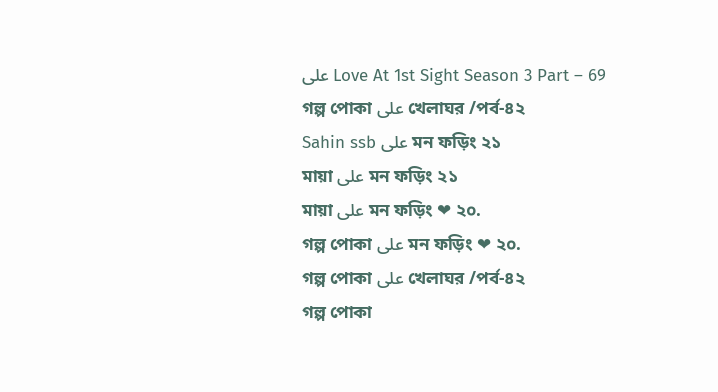على Love At 1st Sight Season 3 Part – 69
গল্প পোকা على খেলাঘর /পর্ব-৪২
Sahin ssb على মন ফড়িং ২১
মায়া على মন ফড়িং ২১
মায়া على মন ফড়িং ❤ ২০.
গল্প পোকা على মন ফড়িং ❤ ২০.
গল্প পোকা على খেলাঘর /পর্ব-৪২
গল্প পোকা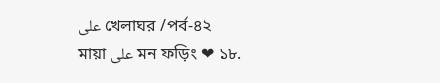على খেলাঘর /পর্ব-৪২
মায়া على মন ফড়িং ❤ ১৮.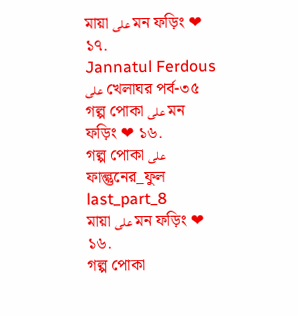মায়া على মন ফড়িং ❤ ১৭.
Jannatul Ferdous على খেলাঘর পর্ব-৩৫
গল্প পোকা على মন ফড়িং ❤ ১৬.
গল্প পোকা على ফাল্গুনের_ফুল last_part_8
মায়া على মন ফড়িং ❤ ১৬.
গল্প পোকা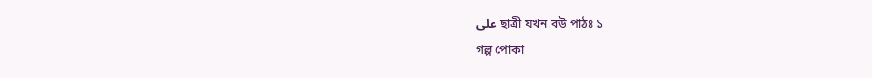على ছাত্রী যখন বউ পাঠঃ ১
গল্প পোকা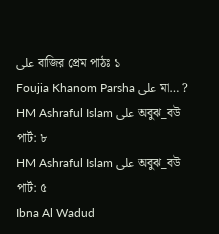على বাজির প্রেম পাঠঃ ১
Foujia Khanom Parsha على মা… ?
HM Ashraful Islam على অবুঝ_বউ পার্ট: ৮
HM Ashraful Islam على অবুঝ_বউ পার্ট: ৫
Ibna Al Wadud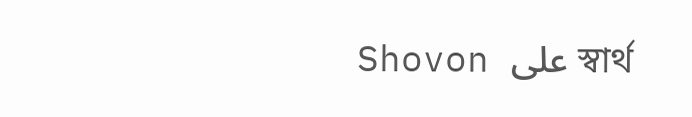Shovon على স্বার্থ